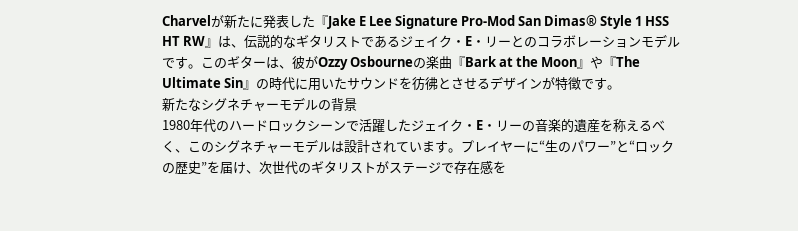Charvelが新たに発表した『Jake E Lee Signature Pro-Mod San Dimas® Style 1 HSS HT RW』は、伝説的なギタリストであるジェイク・E・リーとのコラボレーションモデルです。このギターは、彼がOzzy Osbourneの楽曲『Bark at the Moon』や『The Ultimate Sin』の時代に用いたサウンドを彷彿とさせるデザインが特徴です。
新たなシグネチャーモデルの背景
1980年代のハードロックシーンで活躍したジェイク・E・リーの音楽的遺産を称えるべく、このシグネチャーモデルは設計されています。プレイヤーに“生のパワー”と“ロックの歴史”を届け、次世代のギタリストがステージで存在感を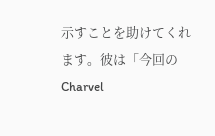示すことを助けてくれます。彼は「今回のCharvel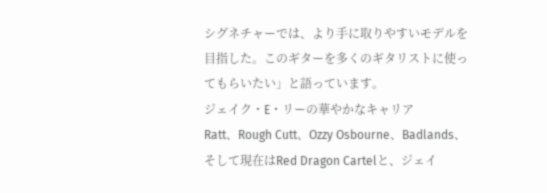シグネチャーでは、より手に取りやすいモデルを目指した。このギターを多くのギタリストに使ってもらいたい」と語っています。
ジェイク・E・リーの華やかなキャリア
Ratt、Rough Cutt、Ozzy Osbourne、Badlands、そして現在はRed Dragon Cartelと、ジェイ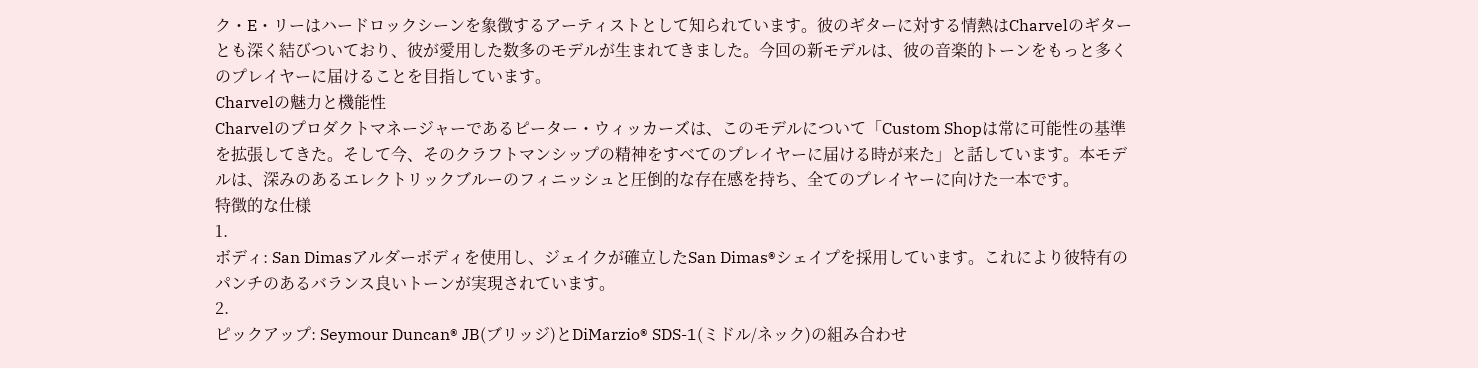ク・E・リーはハードロックシーンを象徴するアーティストとして知られています。彼のギターに対する情熱はCharvelのギターとも深く結びついており、彼が愛用した数多のモデルが生まれてきました。今回の新モデルは、彼の音楽的トーンをもっと多くのプレイヤーに届けることを目指しています。
Charvelの魅力と機能性
Charvelのプロダクトマネージャーであるピーター・ウィッカーズは、このモデルについて「Custom Shopは常に可能性の基準を拡張してきた。そして今、そのクラフトマンシップの精神をすべてのプレイヤーに届ける時が来た」と話しています。本モデルは、深みのあるエレクトリックブルーのフィニッシュと圧倒的な存在感を持ち、全てのプレイヤーに向けた一本です。
特徴的な仕様
1.
ボディ: San Dimasアルダーボディを使用し、ジェイクが確立したSan Dimas®シェイプを採用しています。これにより彼特有のパンチのあるバランス良いトーンが実現されています。
2.
ピックアップ: Seymour Duncan® JB(ブリッジ)とDiMarzio® SDS-1(ミドル/ネック)の組み合わせ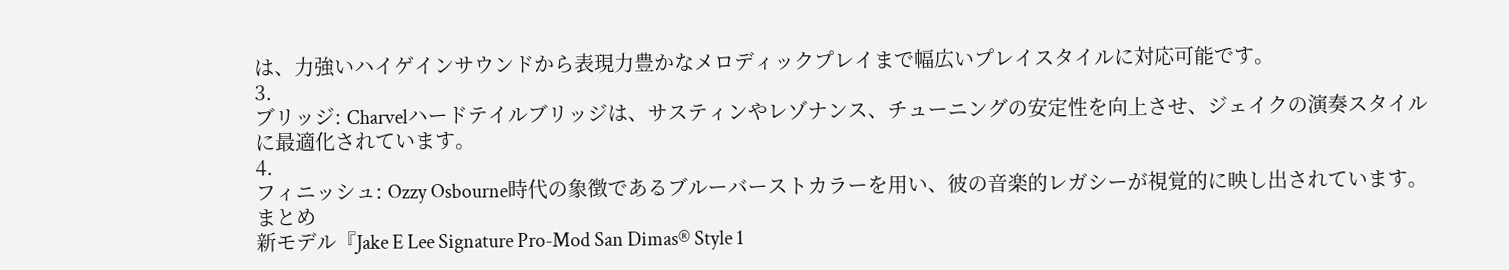は、力強いハイゲインサウンドから表現力豊かなメロディックプレイまで幅広いプレイスタイルに対応可能です。
3.
ブリッジ: Charvelハードテイルブリッジは、サスティンやレゾナンス、チューニングの安定性を向上させ、ジェイクの演奏スタイルに最適化されています。
4.
フィニッシュ: Ozzy Osbourne時代の象徴であるブルーバーストカラーを用い、彼の音楽的レガシーが視覚的に映し出されています。
まとめ
新モデル『Jake E Lee Signature Pro-Mod San Dimas® Style 1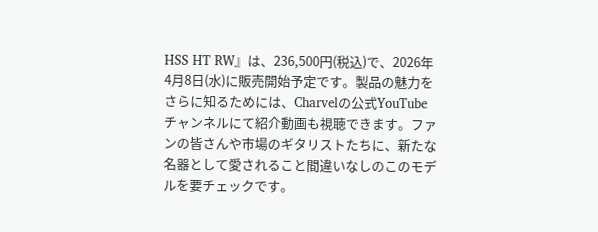HSS HT RW』は、236,500円(税込)で、2026年4月8日(水)に販売開始予定です。製品の魅力をさらに知るためには、Charvelの公式YouTubeチャンネルにて紹介動画も視聴できます。ファンの皆さんや市場のギタリストたちに、新たな名器として愛されること間違いなしのこのモデルを要チェックです。